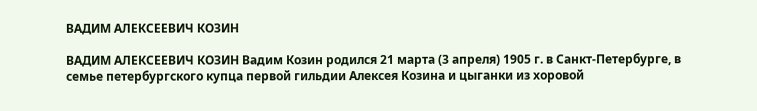ВАДИМ АЛЕКСЕЕВИЧ КОЗИН

ВАДИМ АЛЕКСЕЕВИЧ КОЗИН Вадим Козин родился 21 марта (3 апреля) 1905 г. в Санкт-Петербурге, в семье петербургского купца первой гильдии Алексея Козина и цыганки из хоровой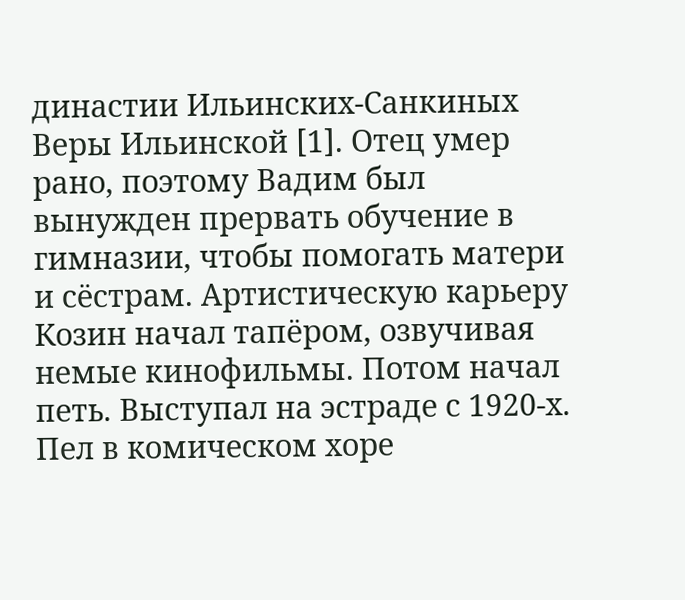династии Ильинских-Санкиных Веры Ильинской [1]. Отец умер рано, поэтому Вадим был вынужден прервать обучение в гимназии, чтобы помогать матери и сёстрам. Артистическую карьеру Козин начал тапёром, озвучивая немые кинофильмы. Потом начал петь. Выступал на эстраде с 1920-х. Пел в комическом хоре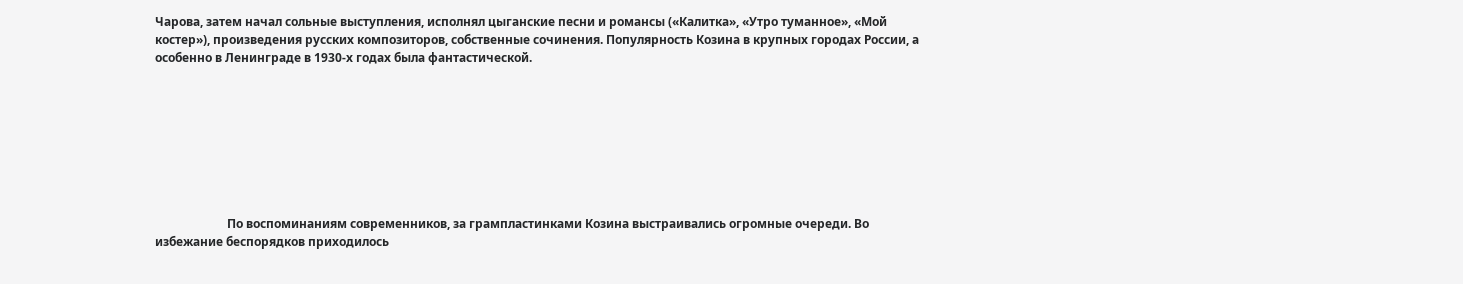Чарова, затем начал сольные выступления, исполнял цыганские песни и романсы («Калитка», «Утро туманное», «Мой костер»), произведения русских композиторов, собственные сочинения. Популярность Козина в крупных городах России, а особенно в Ленинграде в 1930-х годах была фантастической.








                        По воспоминаниям современников, за грампластинками Козина выстраивались огромные очереди. Во избежание беспорядков приходилось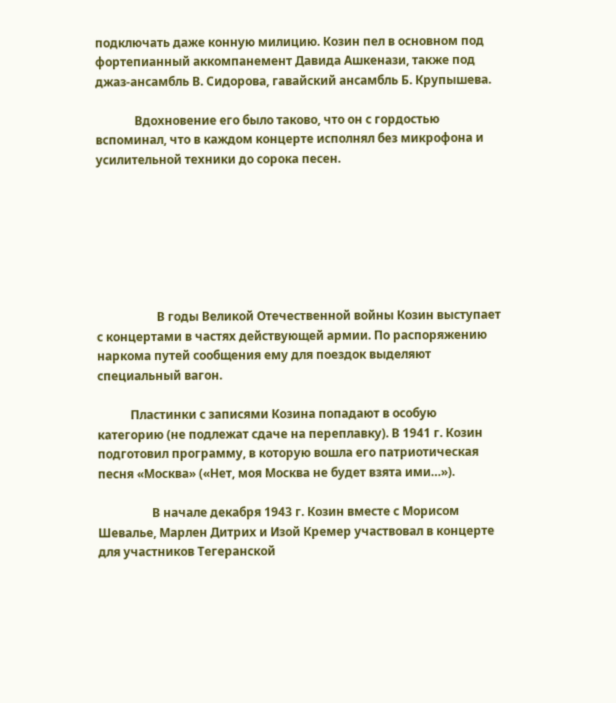подключать даже конную милицию. Козин пел в основном под фортепианный аккомпанемент Давида Ашкенази, также под джаз-ансамбль В. Сидорова, гавайский ансамбль Б. Крупышева.

             Вдохновение его было таково, что он с гордостью вспоминал, что в каждом концерте исполнял без микрофона и усилительной техники до сорока песен.







                    В годы Великой Отечественной войны Козин выступает с концертами в частях действующей армии. По распоряжению наркома путей сообщения ему для поездок выделяют специальный вагон.

           Пластинки с записями Козина попадают в особую категорию (не подлежат сдаче на переплавку). В 1941 г. Козин подготовил программу, в которую вошла его патриотическая песня «Москва» («Нет, моя Москва не будет взята ими…»).

                  В начале декабря 1943 г. Козин вместе с Морисом Шевалье, Марлен Дитрих и Изой Кремер участвовал в концерте для участников Тегеранской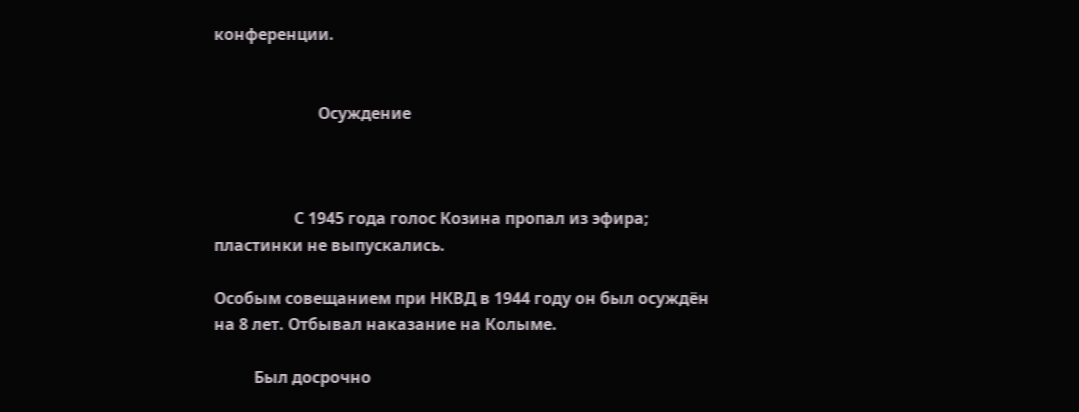конференции.


                          Осуждение



                    С 1945 года голос Козина пропал из эфира; пластинки не выпускались.

Особым совещанием при НКВД в 1944 году он был осуждён на 8 лет. Отбывал наказание на Колыме.

          Был досрочно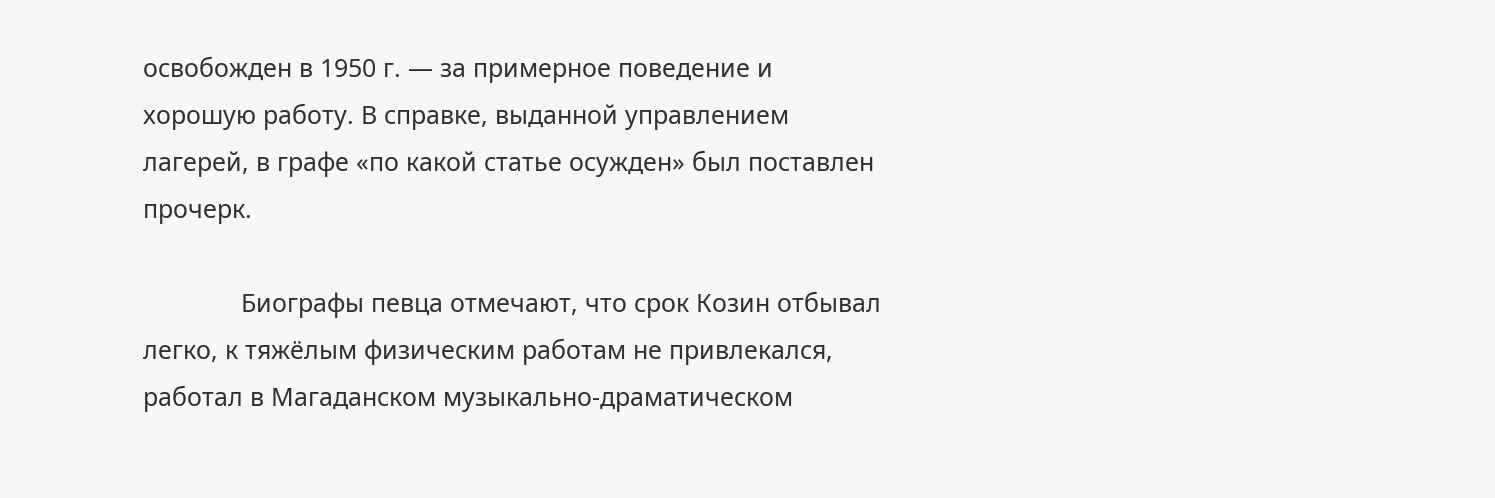освобожден в 1950 г. — за примерное поведение и хорошую работу. В справке, выданной управлением лагерей, в графе «по какой статье осужден» был поставлен прочерк.

              Биографы певца отмечают, что срок Козин отбывал легко, к тяжёлым физическим работам не привлекался, работал в Магаданском музыкально-драматическом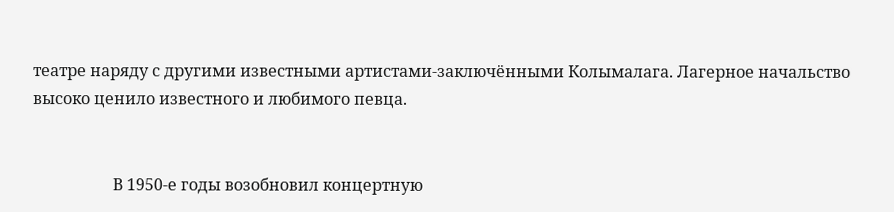театре наряду с другими известными артистами-заключёнными Колымалага. Лагерное начальство высоко ценило известного и любимого певца.


                    В 1950-е годы возобновил концертную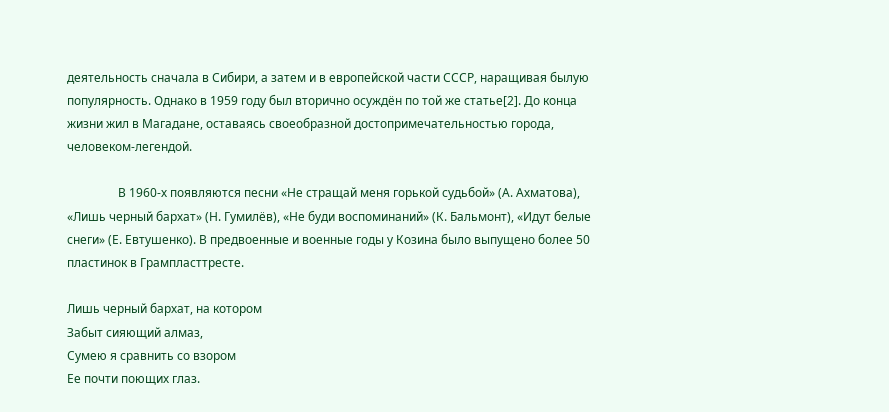деятельность сначала в Сибири, а затем и в европейской части СССР, наращивая былую популярность. Однако в 1959 году был вторично осуждён по той же статье[2]. До конца жизни жил в Магадане, оставаясь своеобразной достопримечательностью города, человеком-легендой.

                 В 1960-х появляются песни «Не стращай меня горькой судьбой» (А. Ахматова), «Лишь черный бархат» (Н. Гумилёв), «Не буди воспоминаний» (К. Бальмонт), «Идут белые снеги» (Е. Евтушенко). В предвоенные и военные годы у Козина было выпущено более 50 пластинок в Грампласттресте.

Лишь черный бархат, на котором
Забыт сияющий алмаз,
Сумею я сравнить со взором
Ее почти поющих глаз.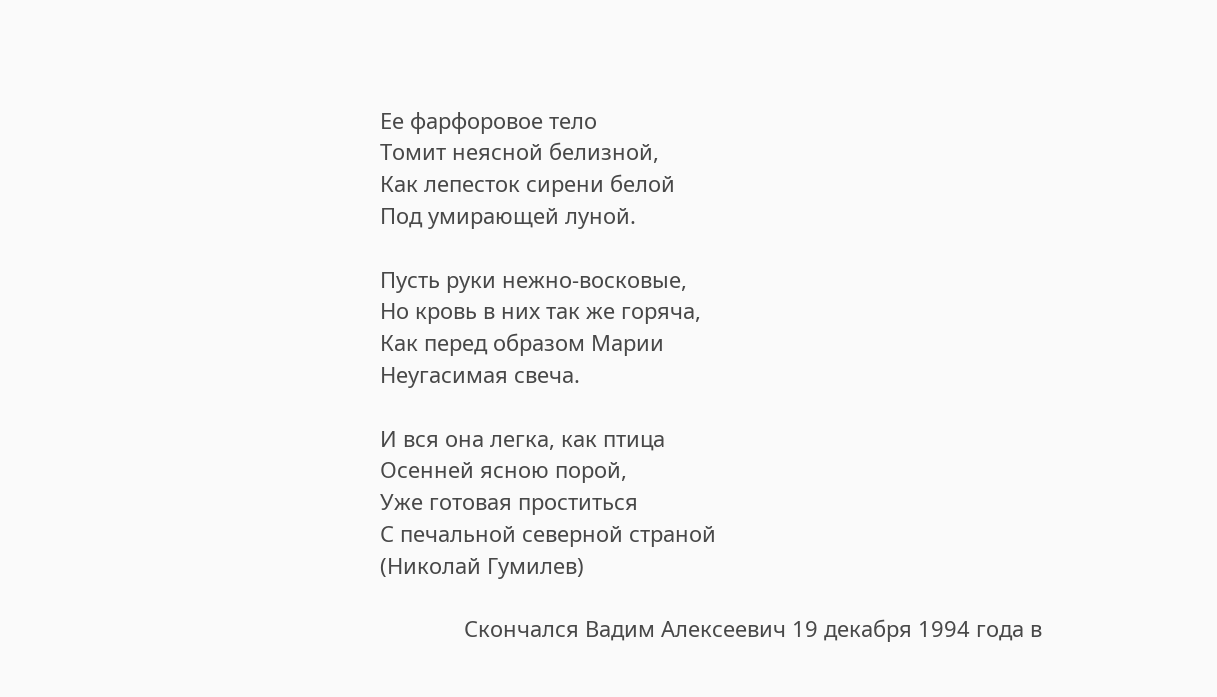Ее фарфоровое тело
Томит неясной белизной,
Как лепесток сирени белой
Под умирающей луной.

Пусть руки нежно-восковые,
Но кровь в них так же горяча,
Как перед образом Марии
Неугасимая свеча.

И вся она легка, как птица
Осенней ясною порой,
Уже готовая проститься
С печальной северной страной
(Николай Гумилев)

              Скончался Вадим Алексеевич 19 декабря 1994 года в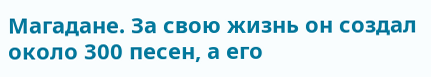Магадане. За свою жизнь он создал около 300 песен, а его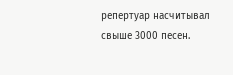репертуар насчитывал свыше 3000 песен.